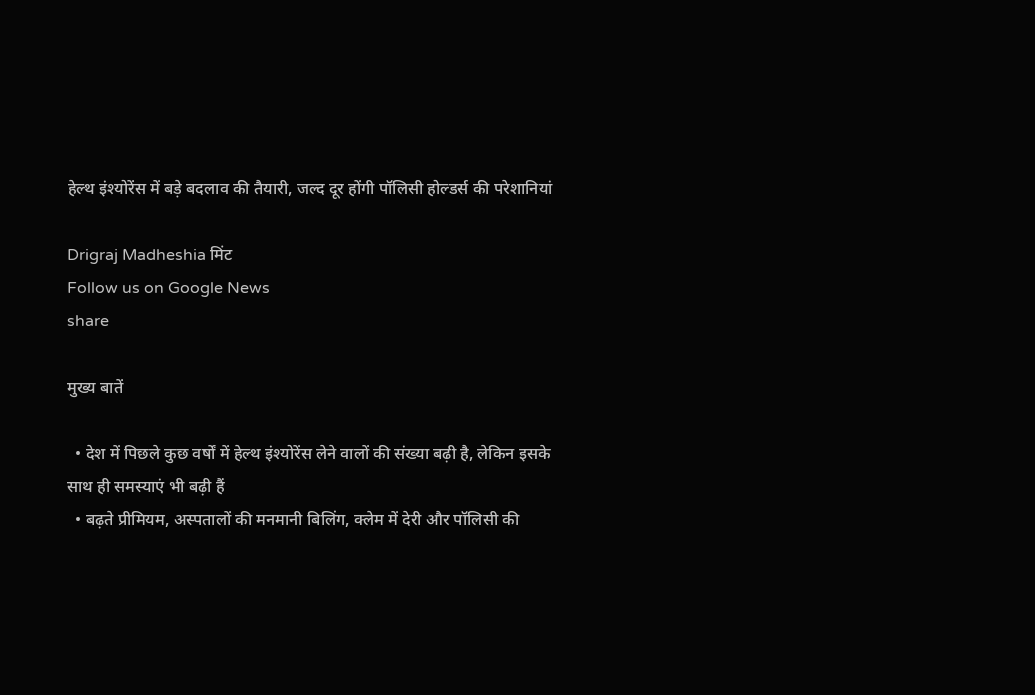हेल्थ इंश्योरेंस में बड़े बदलाव की तैयारी, जल्द दूर होंगी पॉलिसी होल्डर्स की परेशानियां

Drigraj Madheshia मिंट
Follow us on Google News
share

मुख्य बातें

  • देश में पिछले कुछ वर्षों में हेल्थ इंश्योरेंस लेने वालों की संख्या बढ़ी है, लेकिन इसके साथ ही समस्याएं भी बढ़ी हैं
  • बढ़ते प्रीमियम, अस्पतालों की मनमानी बिलिंग, क्लेम में देरी और पॉलिसी की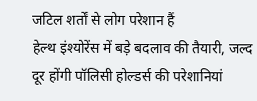जटिल शर्तों से लोग परेशान हैं
हेल्थ इंश्योरेंस में बड़े बदलाव की तैयारी, जल्द दूर होंगी पॉलिसी होल्डर्स की परेशानियां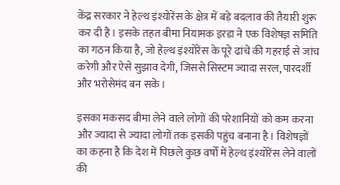केंद्र सरकार ने हेल्थ इंश्योरेंस के क्षेत्र में बड़े बदलाव की तैयारी शुरू कर दी है। इसके तहत बीमा नियामक इरडा ने एक विशेषज्ञ समिति का गठन किया है, जो हेल्थ इंश्योरेंस के पूरे ढांचे की गहराई से जांच करेगी और ऐसे सुझाव देगी, जिससे सिस्टम ज्यादा सरल, पारदर्शी और भरोसेमंद बन सके।

इसका मकसद बीमा लेने वाले लोगों की परेशानियों को कम करना और ज्यादा से ज्यादा लोगों तक इसकी पहुंच बनाना है। विशेषज्ञों का कहना है कि देश में पिछले कुछ वर्षों में हेल्थ इंश्योरेंस लेने वालों की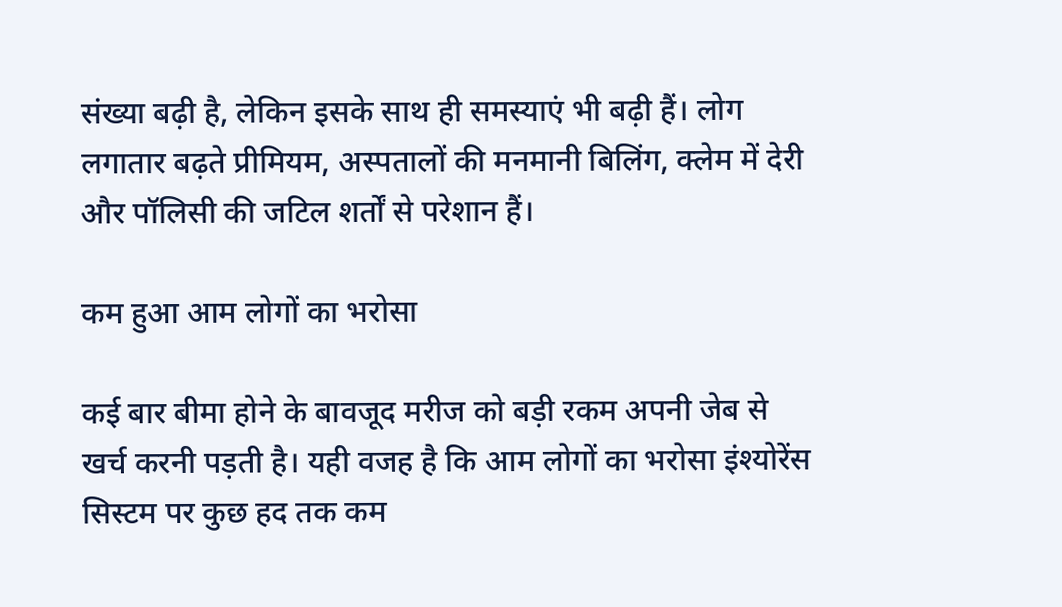संख्या बढ़ी है, लेकिन इसके साथ ही समस्याएं भी बढ़ी हैं। लोग लगातार बढ़ते प्रीमियम, अस्पतालों की मनमानी बिलिंग, क्लेम में देरी और पॉलिसी की जटिल शर्तों से परेशान हैं।

कम हुआ आम लोगों का भरोसा

कई बार बीमा होने के बावजूद मरीज को बड़ी रकम अपनी जेब से खर्च करनी पड़ती है। यही वजह है कि आम लोगों का भरोसा इंश्योरेंस सिस्टम पर कुछ हद तक कम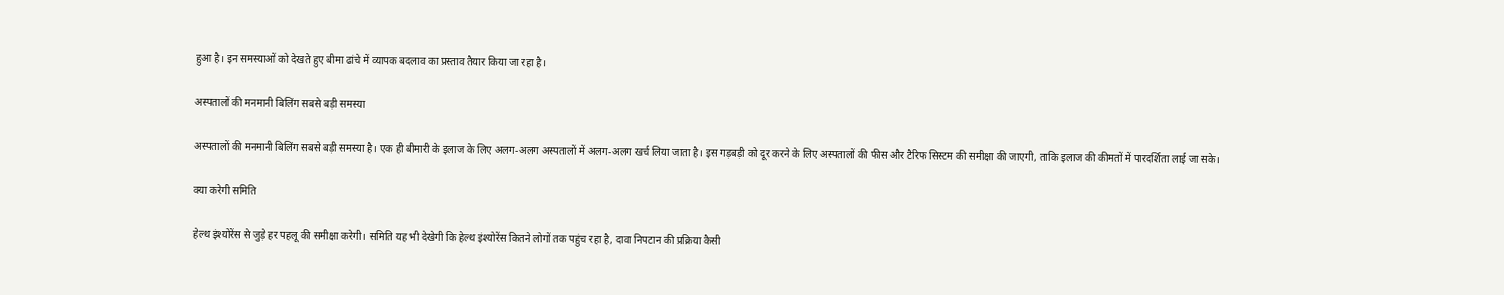हुआ है। इन समस्याओं को देखते हुए बीमा ढांचे में व्यापक बदलाव का प्रस्ताव तैयार किया जा रहा है।

अस्पतालों की मनमानी बिलिंग सबसे बड़ी समस्या

अस्पतालों की मनमानी बिलिंग सबसे बड़ी समस्या है। एक ही बीमारी के इलाज के लिए अलग-अलग अस्पतालों में अलग-अलग खर्च लिया जाता है। इस गड़बड़ी को दूर करने के लिए अस्पतालों की फीस और टैरिफ सिस्टम की समीक्षा की जाएगी, ताकि इलाज की कीमतों में पारदर्शिता लाई जा सके।

क्या करेगी समिति

हेल्थ इंश्योरेंस से जुड़े हर पहलू की समीक्षा करेगी। समिति यह भी देखेगी कि हेल्थ इंश्योरेंस कितने लोगों तक पहुंच रहा है, दावा निपटान की प्रक्रिया कैसी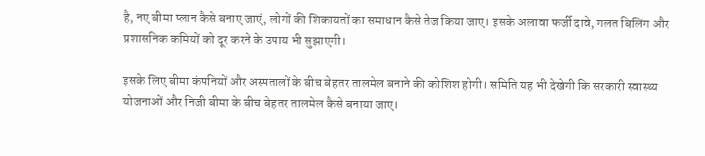है, नए बीमा प्लान कैसे बनाए जाएं, लोगों की शिकायतों का समाधान कैसे तेज किया जाए। इसके अलावा फर्जी दावे, गलत बिलिंग और प्रशासनिक कमियों को दूर करने के उपाय भी सुझाएगी।

इसके लिए बीमा कंपनियों और अस्पतालों के बीच बेहतर तालमेल बनाने की कोशिश होगी। समिति यह भी देखेगी कि सरकारी स्वास्थ्य योजनाओं और निजी बीमा के बीच बेहतर तालमेल कैसे बनाया जाए।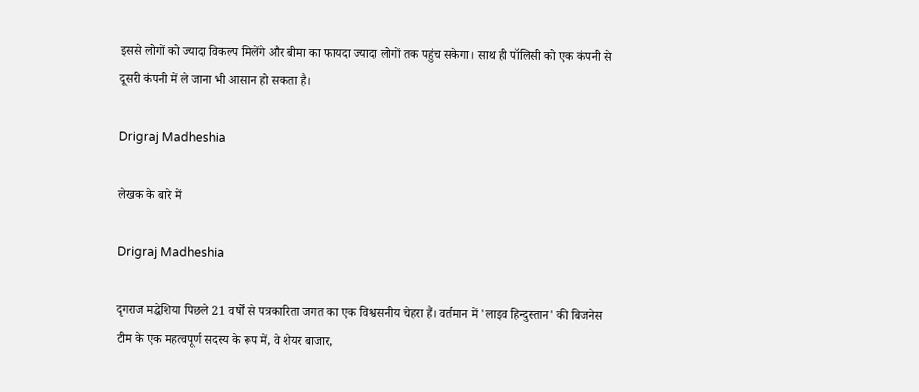इससे लोगों को ज्यादा विकल्प मिलेंगे और बीमा का फायदा ज्यादा लोगों तक पहुंच सकेगा। साथ ही पॉलिसी को एक कंपनी से दूसरी कंपनी में ले जाना भी आसान हो सकता है।

Drigraj Madheshia

लेखक के बारे में

Drigraj Madheshia

दृगराज मद्धेशिया पिछले 21 वर्षों से पत्रकारिता जगत का एक विश्वसनीय चेहरा हैं। वर्तमान में 'लाइव हिन्दुस्तान' की बिजनेस टीम के एक महत्वपूर्ण सदस्य के रूप में, वे शेयर बाजार,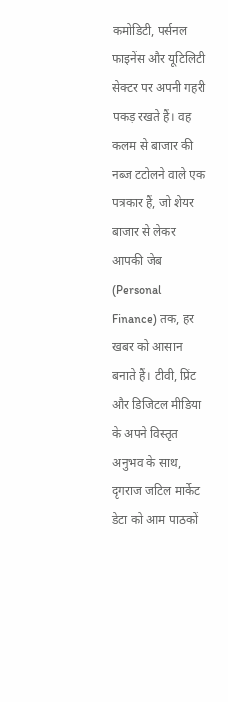कमोडिटी, पर्सनल फाइनेंस और यूटिलिटी सेक्टर पर अपनी गहरी पकड़ रखते हैं। वह कलम से बाजार की नब्ज टटोलने वाले एक पत्रकार हैं, जो शेयर बाजार से लेकर आपकी जेब (Personal Finance) तक, हर खबर को आसान बनाते हैं। टीवी, प्रिंट और डिजिटल मीडिया के अपने विस्तृत अनुभव के साथ, दृगराज जटिल मार्केट डेटा को आम पाठकों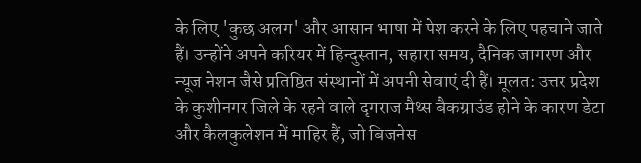के लिए 'कुछ अलग' और आसान भाषा में पेश करने के लिए पहचाने जाते हैं। उन्होंने अपने करियर में हिन्दुस्तान, सहारा समय, दैनिक जागरण और न्यूज नेशन जैसे प्रतिष्ठित संस्थानों में अपनी सेवाएं दी हैं। मूलत: उत्तर प्रदेश के कुशीनगर जिले के रहने वाले दृगराज मैथ्स बैकग्राउंड होने के कारण डेटा और कैलकुलेशन में माहिर हैं, जो बिजनेस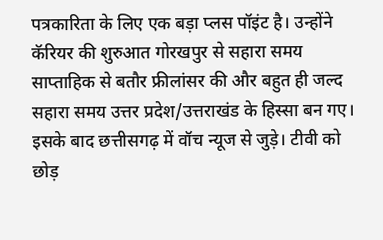पत्रकारिता के लिए एक बड़ा प्लस पॉइंट है। उन्होंने कॅरियर की शुरुआत गोरखपुर से सहारा समय साप्ताहिक से बतौर फ्रीलांसर की और बहुत ही जल्द सहारा समय उत्तर प्रदेश/उत्तराखंड के हिस्सा बन गए। इसके बाद छत्तीसगढ़ में वॉच न्यूज से जुड़े। टीवी को छोड़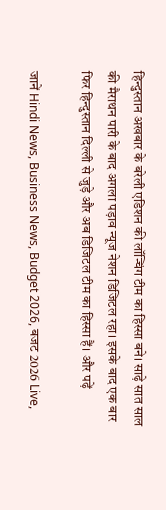हिन्दुस्तान अखबार के बरेली एडिशन की लॉन्चिंग टीम का हिस्सा बने। साढ़े सात साल की मैराथन पारी के बाद अगला पड़ाव न्यूज नेशन डिजिटल रहा। इसके बाद एक बार फिर हिन्दुस्तान दिल्ली से जुड़े और अब डिजिटल टीम का हिस्सा हैं। और पढ़ें

जानें Hindi News, Business News, Budget 2026, बजट 2026 Live,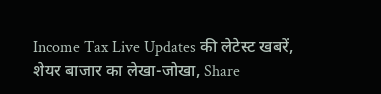Income Tax Live Updates की लेटेस्ट खबरें, शेयर बाजार का लेखा-जोखा, Share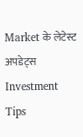Market के लेटेस्ट अपडेट्स Investment Tips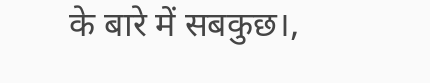के बारे में सबकुछ।,